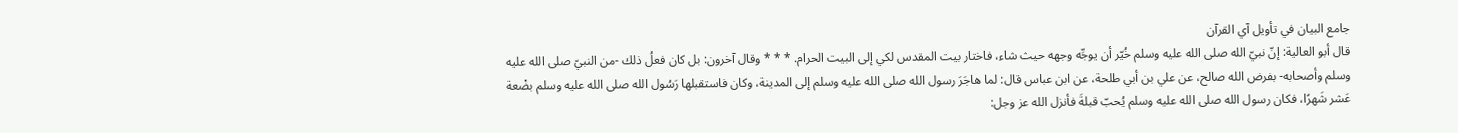جامع البيان في تأويل آي القرآن
قال أبو العالية: إنّ نبيّ الله صلى الله عليه وسلم خُيّر أن يوجِّه وجهه حيث شاء، فاختار بيت المقدس لكي إلى البيت الحرام. * * * وقال آخرون: بل كان فعلُ ذلك -من النبيّ صلى الله عليه وسلم وأصحابه- بفرض الله صالح، عن علي بن أبي طلحة، عن ابن عباس قال: لما هاجَرَ رسول الله صلى الله عليه وسلم إلى المدينة، وكان فاستقبلها رَسُول الله صلى الله عليه وسلم بضْعة عَشر شَهرًا، فكان رسول الله صلى الله عليه وسلم يُحبّ قبلةَ فأنزل الله عز وجل: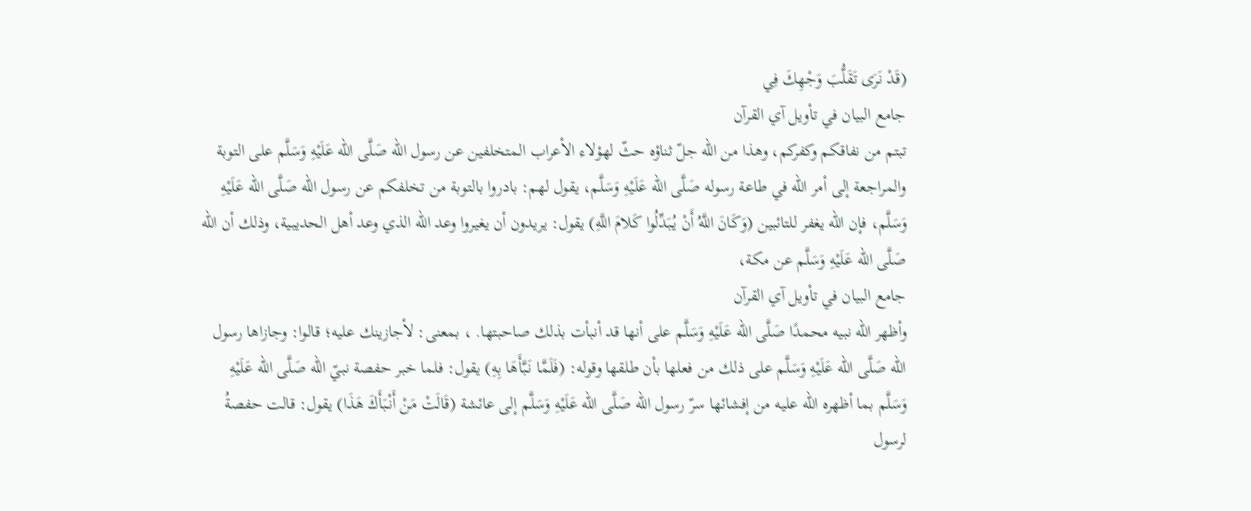(قَدْ نَرَى تَقَلُّبَ وَجْهِكَ فِي
جامع البيان في تأويل آي القرآن
تبتم من نفاقكم وكفركم، وهذا من الله جلّ ثناؤه حثّ لهؤلاء الأعراب المتخلفين عن رسول الله صَلَّى الله عَلَيْهِ وَسَلَّم على التوبة والمراجعة إلى أمر الله في طاعة رسوله صَلَّى الله عَلَيْهِ وَسَلَّم، يقول لهم: بادروا بالتوبة من تخلفكم عن رسول الله صَلَّى الله عَلَيْهِ وَسَلَّم، فإن الله يغفر للتائبين (وَكَانَ اللَّهُ أَنْ يُبَدِّلُوا كَلامَ اللَّهِ) يقول: يريدون أن يغيروا وعد الله الذي وعد أهل الحديبية، وذلك أن الله صَلَّى الله عَلَيْهِ وَسَلَّم عن مكة،
جامع البيان في تأويل آي القرآن
وأظهر الله نبيه محمدًا صَلَّى الله عَلَيْهِ وَسَلَّم على أنها قد أنبأت بذلك صاحبتها. ، بمعنى: لأجازينك عليه؛ قالوا: وجازاها رسول الله صَلَّى الله عَلَيْهِ وَسَلَّم على ذلك من فعلها بأن طلقها وقوله: (فَلَمَّا نَبَّأَهَا بِهِ) يقول: فلما خبر حفصة نبيّ الله صَلَّى الله عَلَيْهِ وَسَلَّم بما أظهره الله عليه من إفشائها سرّ رسول الله صَلَّى الله عَلَيْهِ وَسَلَّم إلى عائشة (قَالَتْ مَنْ أَنْبَأَكَ هَذَا) يقول: قالت حفصةُ لرسول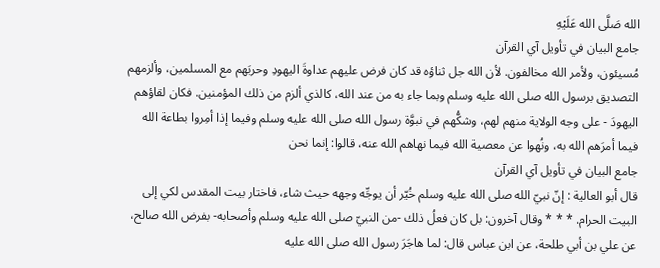الله صَلَّى الله عَلَيْهِ
جامع البيان في تأويل آي القرآن
مُسيئون، ولأمر الله مخالفون. لأن الله جل ثناؤه قد كان فرض عليهم عداوةَ اليهودِ وحربَهم مع المسلمين، وألزمهم التصديق برسول الله صلى الله عليه وسلم وبما جاء به من عند الله، كالذي ألزم من ذلك المؤمنين. فكان لقاؤهم اليهودَ - على وجه الولاية منهم لهم، وشكُّهم في نبوَّة رسول الله صلى الله عليه وسلم وفيما إذا أمِروا بطاعة الله فيما أمرَهم الله به، ونُهوا عن معصية الله فيما نهاهم الله عنه، قالوا: إنما نحن
جامع البيان في تأويل آي القرآن
قال أبو العالية : إنّ نبيّ الله صلى الله عليه وسلم خُيّر أن يوجِّه وجهه حيث شاء، فاختار بيت المقدس لكي إلى البيت الحرام. * * * وقال آخرون: بل كان فعلُ ذلك -من النبيّ صلى الله عليه وسلم وأصحابه- بفرض الله صالح، عن علي بن أبي طلحة، عن ابن عباس قال: لما هاجَرَ رسول الله صلى الله عليه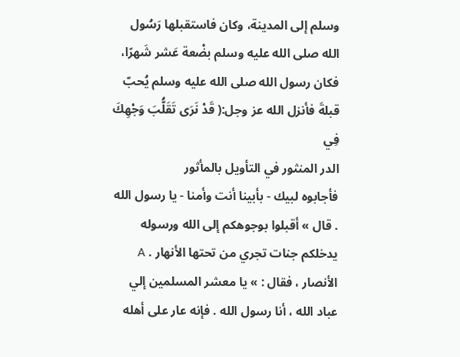وسلم إلى المدينة، وكان فاستقبلها رَسُول الله صلى الله عليه وسلم بضْعة عَشر شَهرًا، فكان رسول الله صلى الله عليه وسلم يُحبّ قبلةَ فأنزل الله عز وجل:( قَدْ نَرَى تَقَلُّبَ وَجْهِكَ فِي
الدر المنثور في التأويل بالمأثور
فأجابوه لبيك - بأبينا أنت وأمنا - يا رسول الله . قال » أقبلوا بوجوهكم إلى الله ورسوله يدخلكم جنات تجري من تحتها الأنهار . A الأنصار ، فقال : » يا معشر المسلمين إلي عباد الله ، أنا رسول الله . فإنه عار على أهله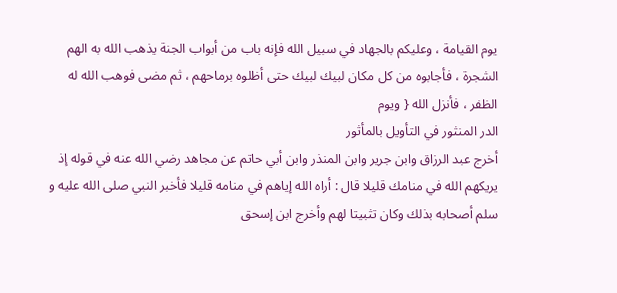يوم القيامة ، وعليكم بالجهاد في سبيل الله فإنه باب من أبواب الجنة يذهب الله به الهم الشجرة ، فأجابوه من كل مكان لبيك لبيك حتى أظلوه برماحهم ، ثم مضى فوهب الله له الظفر ، فأنزل الله { ويوم
الدر المنثور في التأويل بالمأثور
أخرج عبد الرزاق وابن جرير وابن المنذر وابن أبي حاتم عن مجاهد رضي الله عنه في قوله إذ يريكهم الله في منامك قليلا قال : أراه الله إياهم في منامه قليلا فأخبر النبي صلى الله عليه و سلم أصحابه بذلك وكان تثبيتا لهم وأخرج ابن إسحق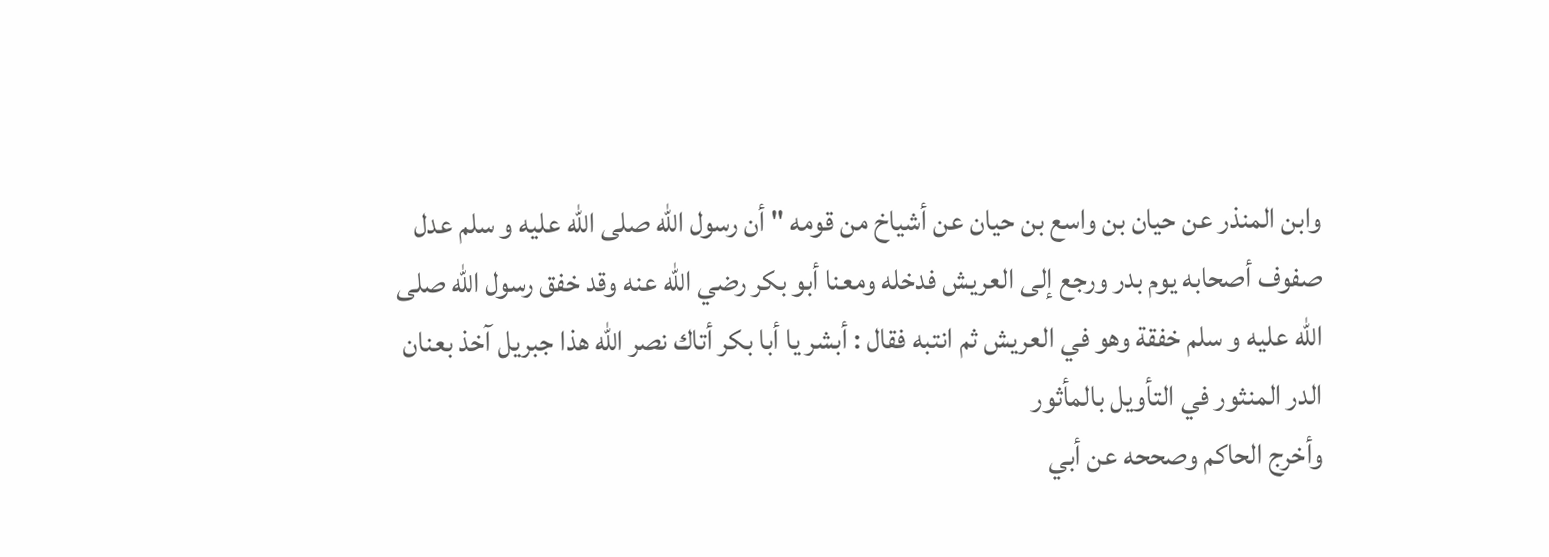وابن المنذر عن حيان بن واسع بن حيان عن أشياخ من قومه " أن رسول الله صلى الله عليه و سلم عدل صفوف أصحابه يوم بدر ورجع إلى العريش فدخله ومعنا أبو بكر رضي الله عنه وقد خفق رسول الله صلى الله عليه و سلم خفقة وهو في العريش ثم انتبه فقال : أبشر يا أبا بكر أتاك نصر الله هذا جبريل آخذ بعنان
الدر المنثور في التأويل بالمأثور
وأخرج الحاكم وصححه عن أبي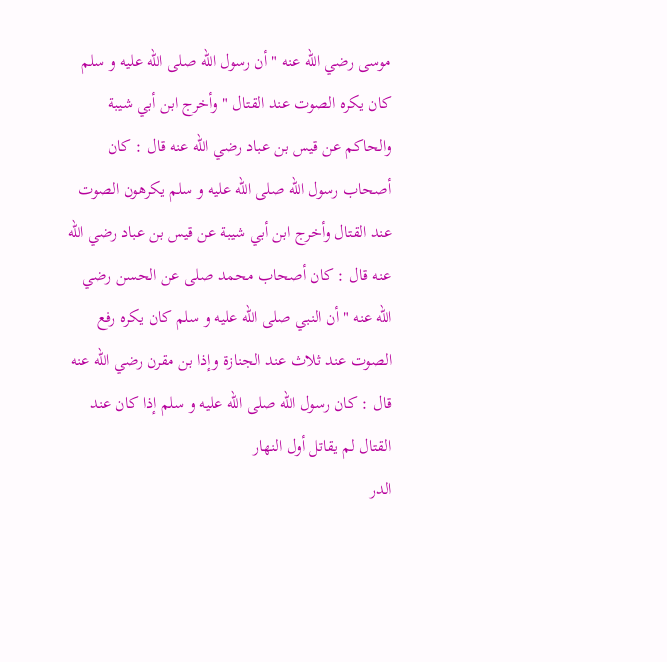موسى رضي الله عنه " أن رسول الله صلى الله عليه و سلم كان يكره الصوت عند القتال " وأخرج ابن أبي شيبة والحاكم عن قيس بن عباد رضي الله عنه قال : كان أصحاب رسول الله صلى الله عليه و سلم يكرهون الصوت عند القتال وأخرج ابن أبي شيبة عن قيس بن عباد رضي الله عنه قال : كان أصحاب محمد صلى عن الحسن رضي الله عنه " أن النبي صلى الله عليه و سلم كان يكره رفع الصوت عند ثلاث عند الجنازة وإذا بن مقرن رضي الله عنه قال : كان رسول الله صلى الله عليه و سلم إذا كان عند القتال لم يقاتل أول النهار
الدر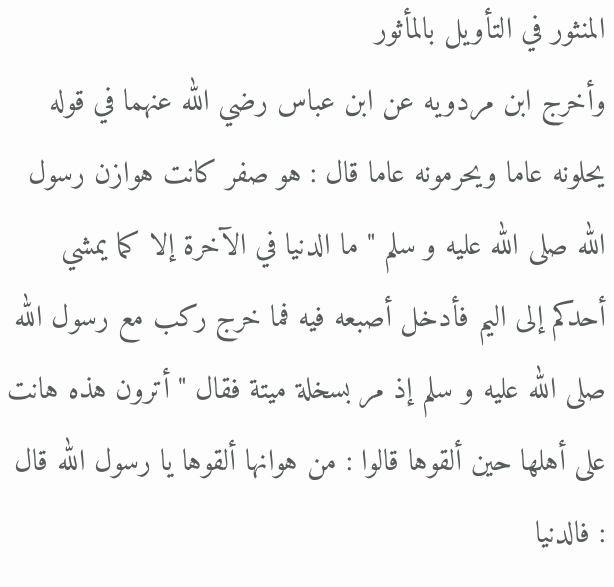المنثور في التأويل بالمأثور
وأخرج ابن مردويه عن ابن عباس رضي الله عنهما في قوله يحلونه عاما ويحرمونه عاما قال : هو صفر كانت هوازن رسول الله صلى الله عليه و سلم " ما الدنيا في الآخرة إلا كما يمشي أحدكم إلى اليم فأدخل أصبعه فيه فما خرج ركب مع رسول الله صلى الله عليه و سلم إذ مر بسخلة ميتة فقال " أترون هذه هانت على أهلها حين ألقوها قالوا : من هوانها ألقوها يا رسول الله قال : فالدنيا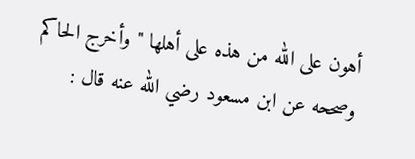أهون على الله من هذه على أهلها " وأخرج الحاكم وصححه عن ابن مسعود رضي الله عنه قال :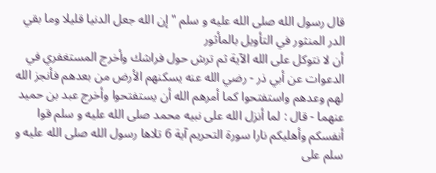قال رسول الله صلى الله عليه و سلم " إن الله جعل الدنيا قليلا وما بقي
الدر المنثور في التأويل بالمأثور
أن لا نتوكل على الله الآية ثم ترش حول فراشك وأخرج المستغفري في الدعوات عن أبي ذر - رضي الله عنه يسكنهم الأرض من بعدهم فأنجز الله لهم وعدهم واستفتحوا كما أمرهم الله أن يستفتحوا وأخرج عبد بن حميد عنهما - قال : لما أنزل الله على نبيه محمد صلى الله عليه و سلم قوا أنفسكم وأهليكم نارا سورة التحريم آية 6 تلاها رسول الله صلى الله عليه و سلم على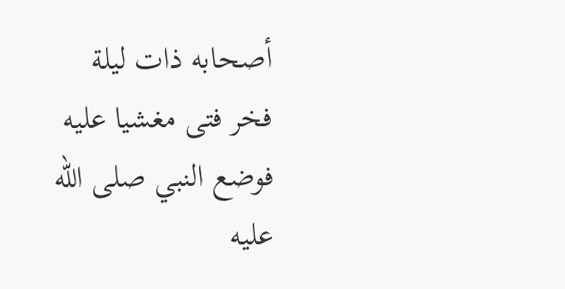أصحابه ذات ليلة فخر فتى مغشيا عليه فوضع النبي صلى الله عليه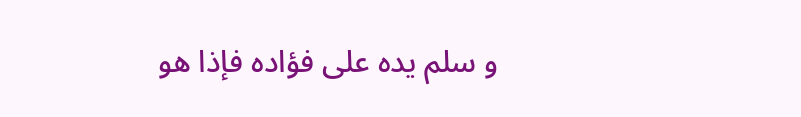و سلم يده على فؤاده فإذا هو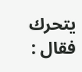يتحرك فقال :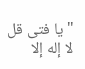" يا فتى قل لا إله إلا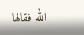الله فقالها